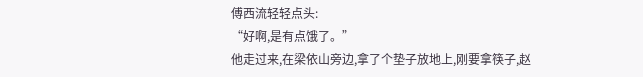傅西流轻轻点头:
“好啊,是有点饿了。”
他走过来,在梁依山旁边,拿了个垫子放地上,刚要拿筷子,赵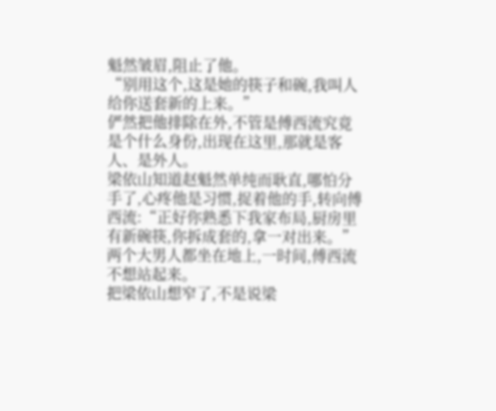魁然皱眉,阻止了他。
“别用这个,这是她的筷子和碗,我叫人给你送套新的上来。”
俨然把他排除在外,不管是傅西流究竟是个什么身份,出现在这里,那就是客人、是外人。
梁依山知道赵魁然单纯而耿直,哪怕分手了,心疼他是习惯,捉着他的手,转向傅西流:“正好你熟悉下我家布局,厨房里有新碗筷,你拆成套的,拿一对出来。”
两个大男人都坐在地上,一时间,傅西流不想站起来。
把梁依山想窄了,不是说梁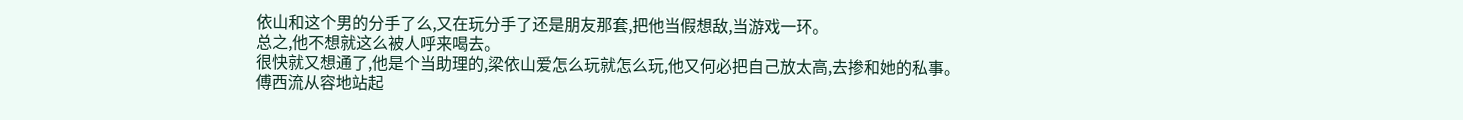依山和这个男的分手了么,又在玩分手了还是朋友那套,把他当假想敌,当游戏一环。
总之,他不想就这么被人呼来喝去。
很快就又想通了,他是个当助理的,梁依山爱怎么玩就怎么玩,他又何必把自己放太高,去掺和她的私事。
傅西流从容地站起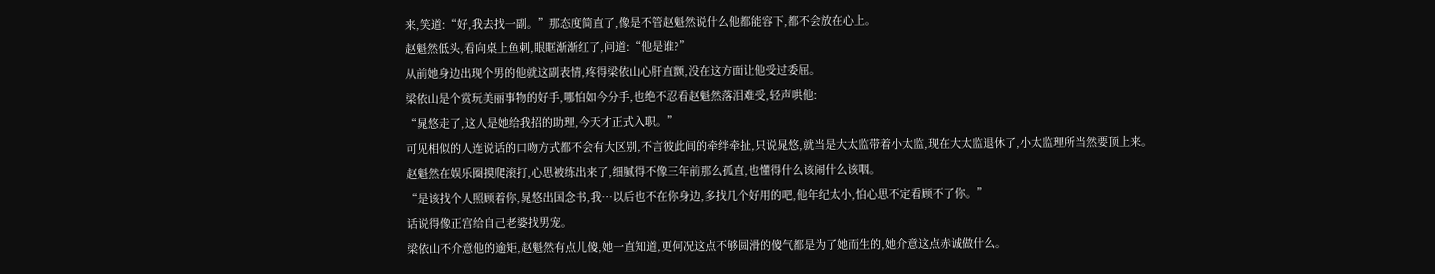来,笑道:“好,我去找一副。”那态度简直了,像是不管赵魁然说什么他都能容下,都不会放在心上。
赵魁然低头,看向桌上鱼刺,眼眶渐渐红了,问道:“他是谁?”
从前她身边出现个男的他就这副表情,疼得梁依山心肝直颤,没在这方面让他受过委屈。
梁依山是个赏玩美丽事物的好手,哪怕如今分手,也绝不忍看赵魁然落泪难受,轻声哄他:
“晁悠走了,这人是她给我招的助理,今天才正式入职。”
可见相似的人连说话的口吻方式都不会有大区别,不言彼此间的牵绊牵扯,只说晁悠,就当是大太监带着小太监,现在大太监退休了,小太监理所当然要顶上来。
赵魁然在娱乐圈摸爬滚打,心思被练出来了,细腻得不像三年前那么孤直,也懂得什么该闹什么该咽。
“是该找个人照顾着你,晁悠出国念书,我…以后也不在你身边,多找几个好用的吧,他年纪太小,怕心思不定看顾不了你。”
话说得像正宫给自己老婆找男宠。
梁依山不介意他的逾矩,赵魁然有点儿傻,她一直知道,更何况这点不够圆滑的傻气都是为了她而生的,她介意这点赤诚做什么。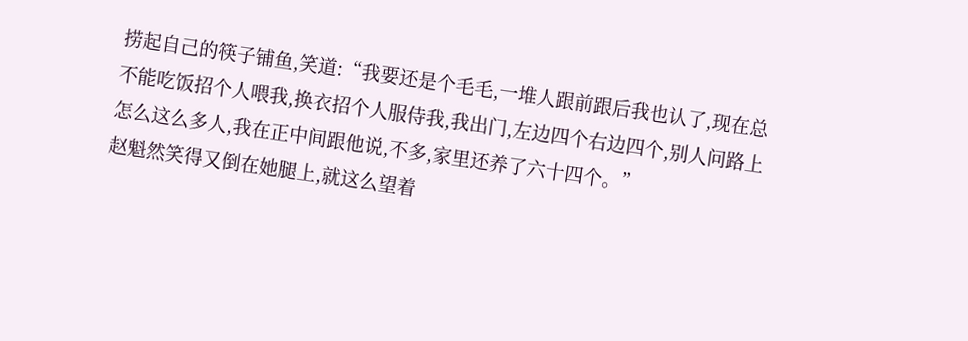捞起自己的筷子铺鱼,笑道:“我要还是个毛毛,一堆人跟前跟后我也认了,现在总不能吃饭招个人喂我,换衣招个人服侍我,我出门,左边四个右边四个,别人问路上怎么这么多人,我在正中间跟他说,不多,家里还养了六十四个。”
赵魁然笑得又倒在她腿上,就这么望着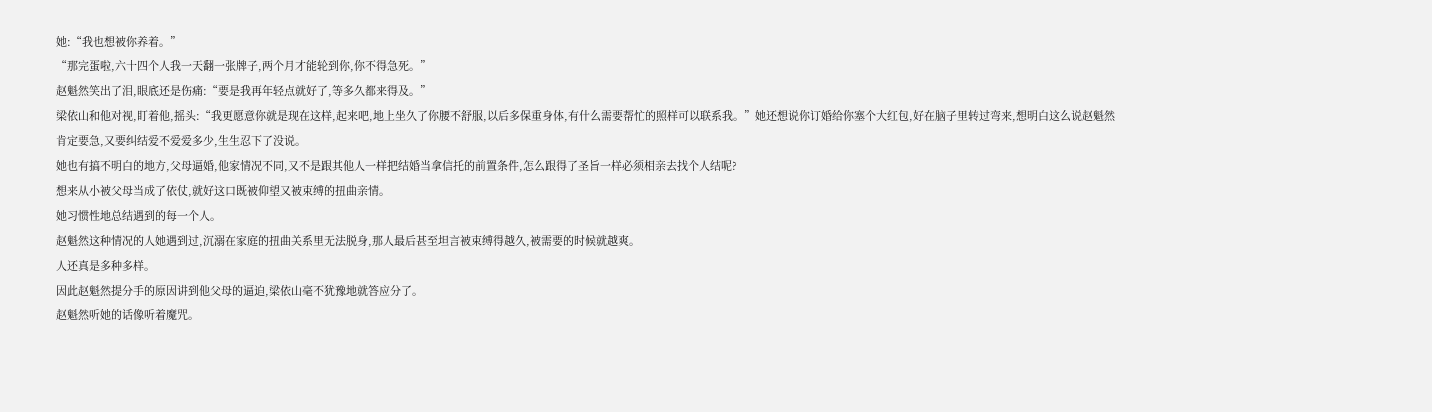她:“我也想被你养着。”
“那完蛋啦,六十四个人我一天翻一张牌子,两个月才能轮到你,你不得急死。”
赵魁然笑出了泪,眼底还是伤痛:“要是我再年轻点就好了,等多久都来得及。”
梁依山和他对视,盯着他,摇头:“我更愿意你就是现在这样,起来吧,地上坐久了你腰不舒服,以后多保重身体,有什么需要帮忙的照样可以联系我。”她还想说你订婚给你塞个大红包,好在脑子里转过弯来,想明白这么说赵魁然肯定要急,又要纠结爱不爱爱多少,生生忍下了没说。
她也有搞不明白的地方,父母逼婚,他家情况不同,又不是跟其他人一样把结婚当拿信托的前置条件,怎么跟得了圣旨一样必须相亲去找个人结呢?
想来从小被父母当成了依仗,就好这口既被仰望又被束缚的扭曲亲情。
她习惯性地总结遇到的每一个人。
赵魁然这种情况的人她遇到过,沉溺在家庭的扭曲关系里无法脱身,那人最后甚至坦言被束缚得越久,被需要的时候就越爽。
人还真是多种多样。
因此赵魁然提分手的原因讲到他父母的逼迫,梁依山毫不犹豫地就答应分了。
赵魁然听她的话像听着魔咒。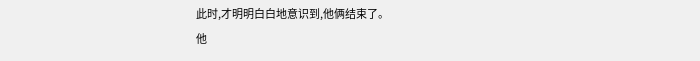此时,才明明白白地意识到,他俩结束了。
他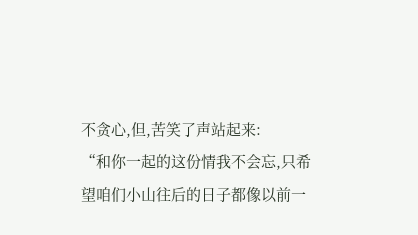不贪心,但,苦笑了声站起来:
“和你一起的这份情我不会忘,只希望咱们小山往后的日子都像以前一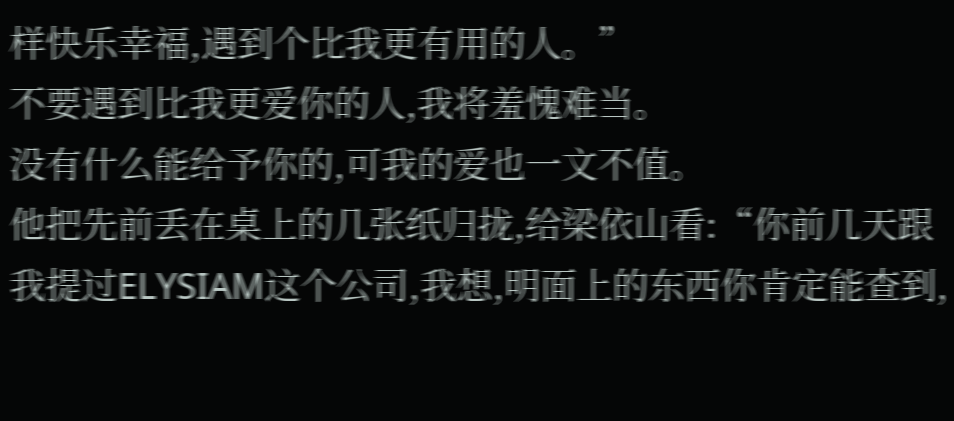样快乐幸福,遇到个比我更有用的人。”
不要遇到比我更爱你的人,我将羞愧难当。
没有什么能给予你的,可我的爱也一文不值。
他把先前丢在桌上的几张纸归拢,给梁依山看:“你前几天跟我提过ELYSIAM这个公司,我想,明面上的东西你肯定能查到,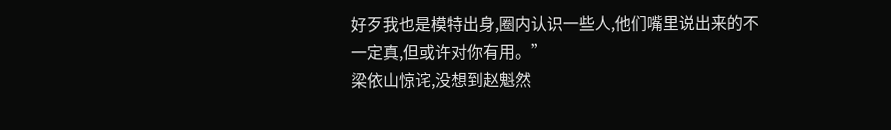好歹我也是模特出身,圈内认识一些人,他们嘴里说出来的不一定真,但或许对你有用。”
梁依山惊诧,没想到赵魁然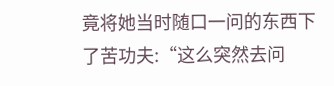竟将她当时随口一问的东西下了苦功夫:“这么突然去问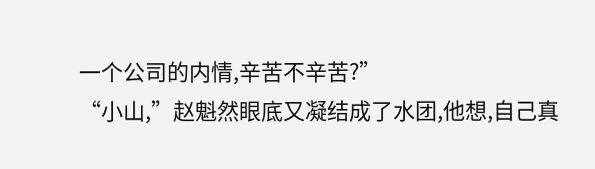一个公司的内情,辛苦不辛苦?”
“小山,”赵魁然眼底又凝结成了水团,他想,自己真